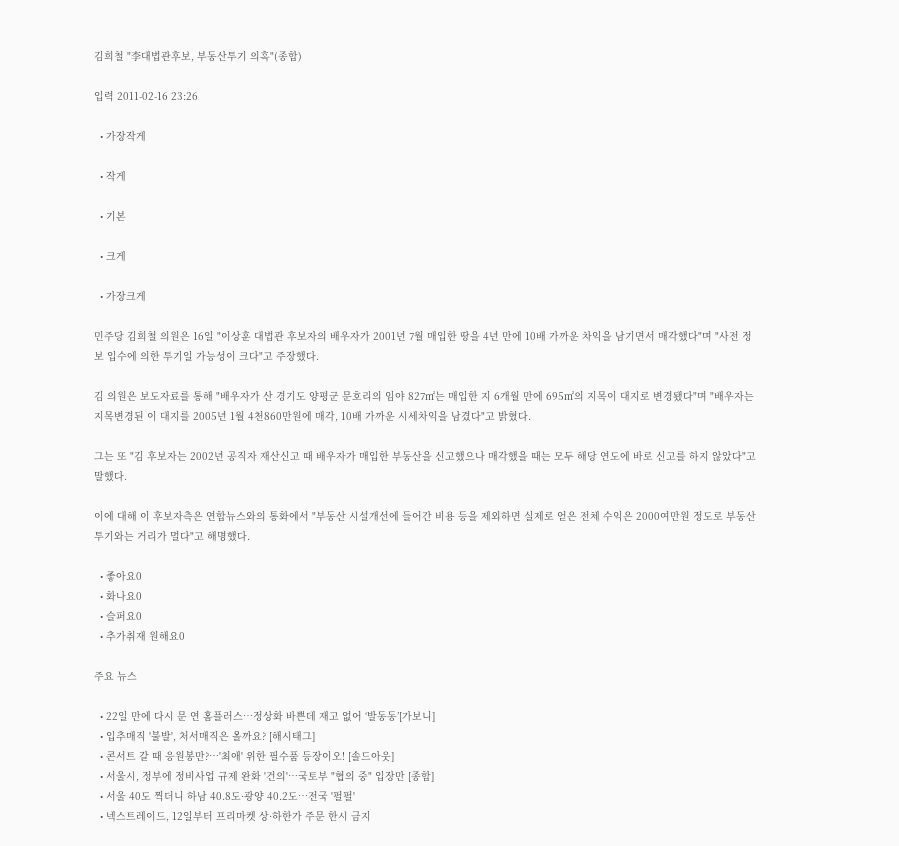김희철 "李대법관후보, 부동산투기 의혹"(종합)

입력 2011-02-16 23:26

  • 가장작게

  • 작게

  • 기본

  • 크게

  • 가장크게

민주당 김희철 의원은 16일 "이상훈 대법관 후보자의 배우자가 2001년 7월 매입한 땅을 4년 만에 10배 가까운 차익을 남기면서 매각했다"며 "사전 정보 입수에 의한 투기일 가능성이 크다"고 주장했다.

김 의원은 보도자료를 통해 "배우자가 산 경기도 양평군 문호리의 임야 827㎡는 매입한 지 6개월 만에 695㎡의 지목이 대지로 변경됐다"며 "배우자는 지목변경된 이 대지를 2005년 1월 4천860만원에 매각, 10배 가까운 시세차익을 남겼다"고 밝혔다.

그는 또 "김 후보자는 2002년 공직자 재산신고 때 배우자가 매입한 부동산을 신고했으나 매각했을 때는 모두 해당 연도에 바로 신고를 하지 않았다"고 말했다.

이에 대해 이 후보자측은 연합뉴스와의 통화에서 "부동산 시설개선에 들어간 비용 등을 제외하면 실제로 얻은 전체 수익은 2000여만원 정도로 부동산 투기와는 거리가 멀다"고 해명했다.

  • 좋아요0
  • 화나요0
  • 슬퍼요0
  • 추가취재 원해요0

주요 뉴스

  • 22일 만에 다시 문 연 홈플러스…정상화 바쁜데 재고 없어 ‘발동동’[가보니]
  • 입추매직 '불발', 처서매직은 올까요? [해시태그]
  • 콘서트 갈 때 응원봉만?⋯'최애' 위한 필수품 등장이오! [솔드아웃]
  • 서울시, 정부에 정비사업 규제 완화 '건의'⋯국토부 "협의 중" 입장만 [종합]
  • 서울 40도 찍더니 하남 40.8도·광양 40.2도…전국 '펄펄'
  • 넥스트레이드, 12일부터 프리마켓 상·하한가 주문 한시 금지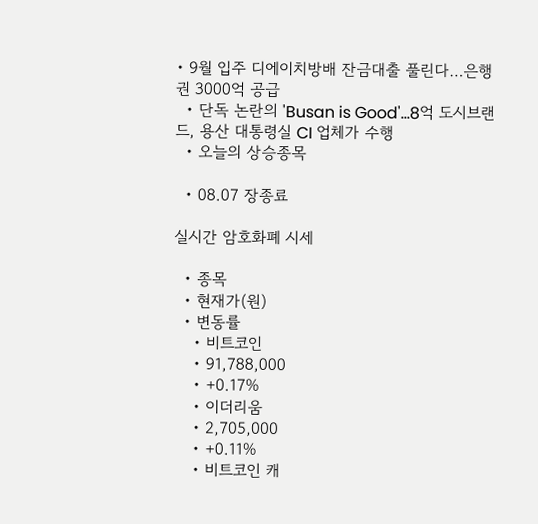• 9월 입주 디에이치방배 잔금대출 풀린다…은행권 3000억 공급
  • 단독 논란의 'Busan is Good'…8억 도시브랜드, 용산 대통령실 CI 업체가 수행
  • 오늘의 상승종목

  • 08.07 장종료

실시간 암호화폐 시세

  • 종목
  • 현재가(원)
  • 변동률
    • 비트코인
    • 91,788,000
    • +0.17%
    • 이더리움
    • 2,705,000
    • +0.11%
    • 비트코인 캐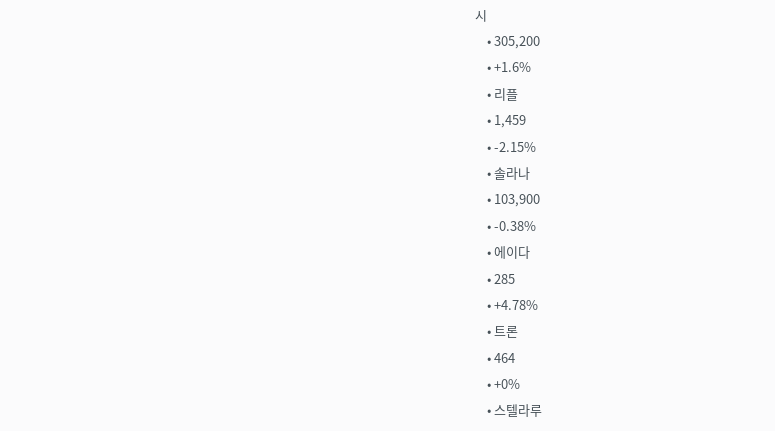시
    • 305,200
    • +1.6%
    • 리플
    • 1,459
    • -2.15%
    • 솔라나
    • 103,900
    • -0.38%
    • 에이다
    • 285
    • +4.78%
    • 트론
    • 464
    • +0%
    • 스텔라루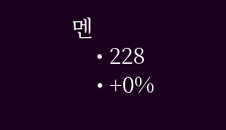멘
    • 228
    • +0%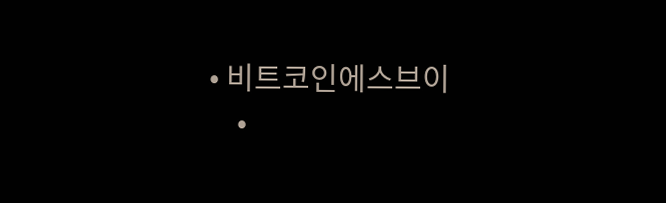• 비트코인에스브이
    •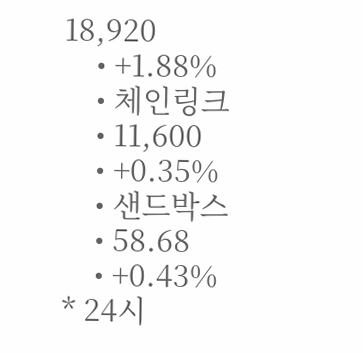18,920
    • +1.88%
    • 체인링크
    • 11,600
    • +0.35%
    • 샌드박스
    • 58.68
    • +0.43%
* 24시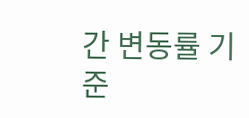간 변동률 기준